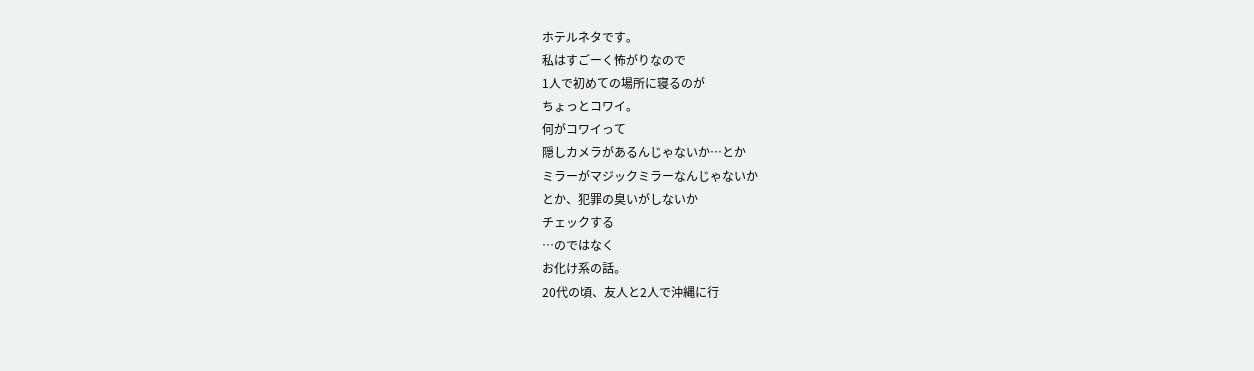ホテルネタです。
私はすごーく怖がりなので
1人で初めての場所に寝るのが
ちょっとコワイ。
何がコワイって
隠しカメラがあるんじゃないか…とか
ミラーがマジックミラーなんじゃないか
とか、犯罪の臭いがしないか
チェックする
…のではなく
お化け系の話。
20代の頃、友人と2人で沖縄に行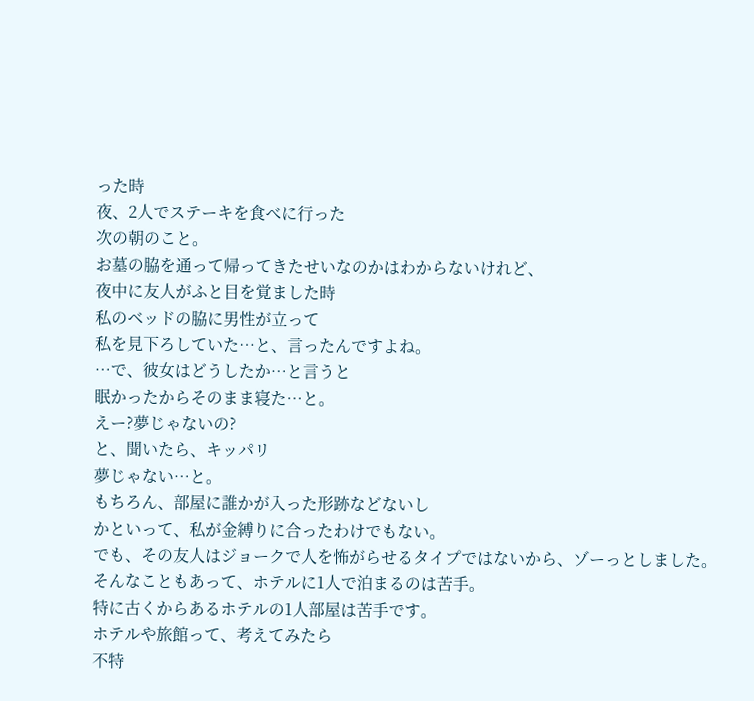った時
夜、2人でステーキを食べに行った
次の朝のこと。
お墓の脇を通って帰ってきたせいなのかはわからないけれど、
夜中に友人がふと目を覚ました時
私のベッドの脇に男性が立って
私を見下ろしていた…と、言ったんですよね。
…で、彼女はどうしたか…と言うと
眠かったからそのまま寝た…と。
えー?夢じゃないの?
と、聞いたら、キッパリ
夢じゃない…と。
もちろん、部屋に誰かが入った形跡などないし
かといって、私が金縛りに合ったわけでもない。
でも、その友人はジョークで人を怖がらせるタイプではないから、ゾーっとしました。
そんなこともあって、ホテルに1人で泊まるのは苦手。
特に古くからあるホテルの1人部屋は苦手です。
ホテルや旅館って、考えてみたら
不特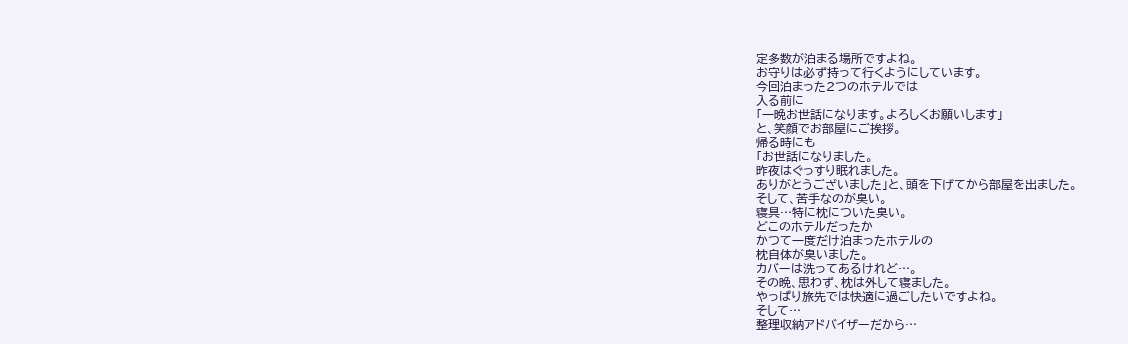定多数が泊まる場所ですよね。
お守りは必ず持って行くようにしています。
今回泊まった2つのホテルでは
入る前に
「一晩お世話になります。よろしくお願いします」
と、笑顔でお部屋にご挨拶。
帰る時にも
「お世話になりました。
昨夜はぐっすり眠れました。
ありがとうございました」と、頭を下げてから部屋を出ました。
そして、苦手なのが臭い。
寝具…特に枕についた臭い。
どこのホテルだったか
かつて一度だけ泊まったホテルの
枕自体が臭いました。
カバーは洗ってあるけれど…。
その晩、思わず、枕は外して寝ました。
やっぱり旅先では快適に過ごしたいですよね。
そして…
整理収納アドバイザーだから…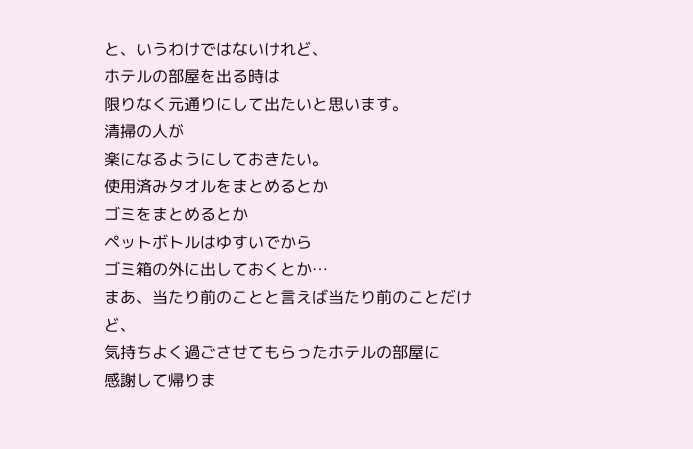と、いうわけではないけれど、
ホテルの部屋を出る時は
限りなく元通りにして出たいと思います。
清掃の人が
楽になるようにしておきたい。
使用済みタオルをまとめるとか
ゴミをまとめるとか
ペットボトルはゆすいでから
ゴミ箱の外に出しておくとか…
まあ、当たり前のことと言えば当たり前のことだけど、
気持ちよく過ごさせてもらったホテルの部屋に
感謝して帰りま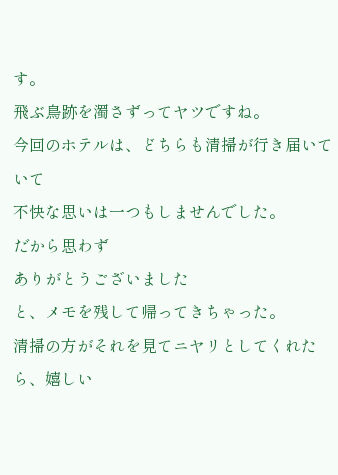す。
飛ぶ鳥跡を濁さずってヤツですね。
今回のホテルは、どちらも清掃が行き届いていて
不快な思いは一つもしませんでした。
だから思わず
ありがとうございました
と、メモを残して帰ってきちゃった。
清掃の方がそれを見てニヤリとしてくれたら、嬉しい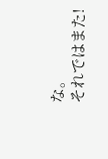な。
それではまた!